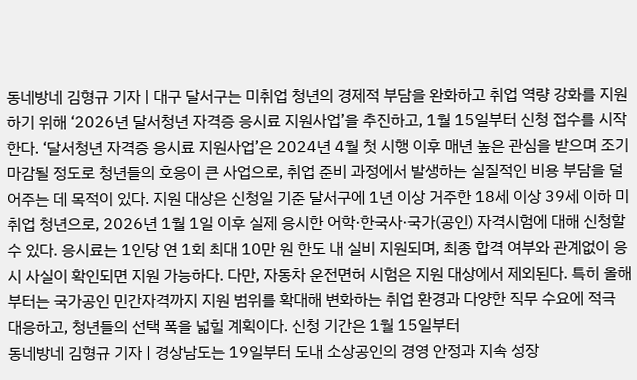동네방네 김형규 기자 | 대구 달서구는 미취업 청년의 경제적 부담을 완화하고 취업 역량 강화를 지원하기 위해 ‘2026년 달서청년 자격증 응시료 지원사업’을 추진하고, 1월 15일부터 신청 접수를 시작한다. ‘달서청년 자격증 응시료 지원사업’은 2024년 4월 첫 시행 이후 매년 높은 관심을 받으며 조기 마감될 정도로 청년들의 호응이 큰 사업으로, 취업 준비 과정에서 발생하는 실질적인 비용 부담을 덜어주는 데 목적이 있다. 지원 대상은 신청일 기준 달서구에 1년 이상 거주한 18세 이상 39세 이하 미취업 청년으로, 2026년 1월 1일 이후 실제 응시한 어학·한국사·국가(공인) 자격시험에 대해 신청할 수 있다. 응시료는 1인당 연 1회 최대 10만 원 한도 내 실비 지원되며, 최종 합격 여부와 관계없이 응시 사실이 확인되면 지원 가능하다. 다만, 자동차 운전면허 시험은 지원 대상에서 제외된다. 특히 올해부터는 국가공인 민간자격까지 지원 범위를 확대해 변화하는 취업 환경과 다양한 직무 수요에 적극 대응하고, 청년들의 선택 폭을 넓힐 계획이다. 신청 기간은 1월 15일부터
동네방네 김형규 기자 | 경상남도는 19일부터 도내 소상공인의 경영 안정과 지속 성장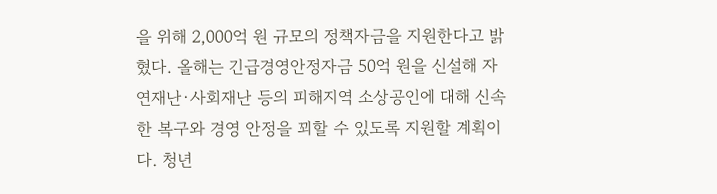을 위해 2,000억 원 규모의 정책자금을 지원한다고 밝혔다. 올해는 긴급경영안정자금 50억 원을 신설해 자연재난·사회재난 등의 피해지역 소상공인에 대해 신속한 복구와 경영 안정을 꾀할 수 있도록 지원할 계획이다. 청년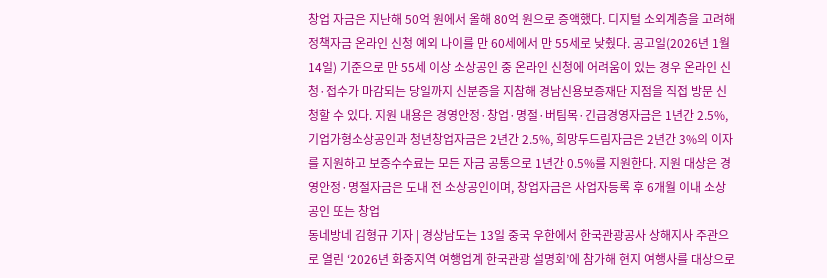창업 자금은 지난해 50억 원에서 올해 80억 원으로 증액했다. 디지털 소외계층을 고려해 정책자금 온라인 신청 예외 나이를 만 60세에서 만 55세로 낮췄다. 공고일(2026년 1월 14일) 기준으로 만 55세 이상 소상공인 중 온라인 신청에 어려움이 있는 경우 온라인 신청·접수가 마감되는 당일까지 신분증을 지참해 경남신용보증재단 지점을 직접 방문 신청할 수 있다. 지원 내용은 경영안정·창업·명절·버팀목·긴급경영자금은 1년간 2.5%, 기업가형소상공인과 청년창업자금은 2년간 2.5%, 희망두드림자금은 2년간 3%의 이자를 지원하고 보증수수료는 모든 자금 공통으로 1년간 0.5%를 지원한다. 지원 대상은 경영안정·명절자금은 도내 전 소상공인이며, 창업자금은 사업자등록 후 6개월 이내 소상공인 또는 창업
동네방네 김형규 기자 | 경상남도는 13일 중국 우한에서 한국관광공사 상해지사 주관으로 열린 ‘2026년 화중지역 여행업계 한국관광 설명회’에 참가해 현지 여행사를 대상으로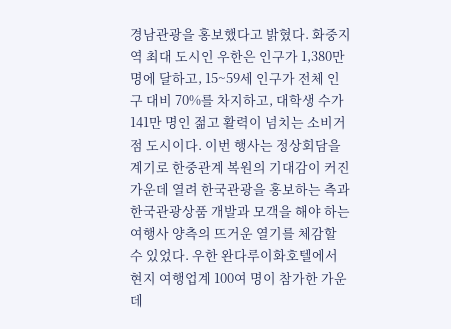경남관광을 홍보했다고 밝혔다. 화중지역 최대 도시인 우한은 인구가 1,380만 명에 달하고, 15~59세 인구가 전체 인구 대비 70%를 차지하고, 대학생 수가 141만 명인 젊고 활력이 넘치는 소비거점 도시이다. 이번 행사는 정상회담을 계기로 한중관계 복원의 기대감이 커진 가운데 열려 한국관광을 홍보하는 측과 한국관광상품 개발과 모객을 해야 하는 여행사 양측의 뜨거운 열기를 체감할 수 있었다. 우한 완다루이화호텔에서 현지 여행업계 100여 명이 참가한 가운데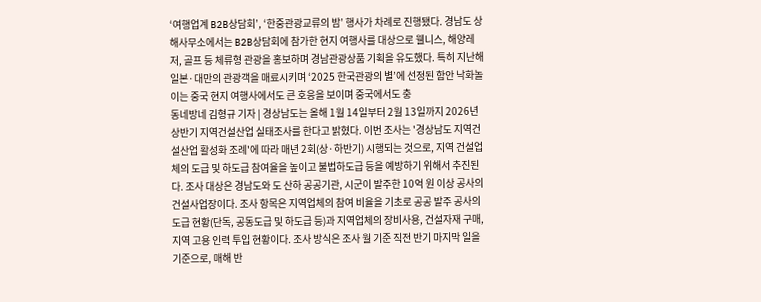‘여행업계 B2B상담회’, ‘한중관광교류의 밤’ 행사가 차례로 진행됐다. 경남도 상해사무소에서는 B2B상담회에 참가한 현지 여행사를 대상으로 웰니스, 해양레저, 골프 등 체류형 관광을 홍보하며 경남관광상품 기획을 유도했다. 특히 지난해 일본·대만의 관광객을 매료시키며 ‘2025 한국관광의 별’에 선정된 함안 낙화놀이는 중국 현지 여행사에서도 큰 호응을 보이며 중국에서도 충
동네방네 김형규 기자 | 경상남도는 올해 1월 14일부터 2월 13일까지 2026년 상반기 지역건설산업 실태조사를 한다고 밝혔다. 이번 조사는 '경상남도 지역건설산업 활성화 조례'에 따라 매년 2회(상·하반기) 시행되는 것으로, 지역 건설업체의 도급 및 하도급 참여율을 높이고 불법하도급 등을 예방하기 위해서 추진된다. 조사 대상은 경남도와 도 산하 공공기관, 시군이 발주한 10억 원 이상 공사의 건설사업장이다. 조사 항목은 지역업체의 참여 비율을 기초로 공공 발주 공사의 도급 현황(단독, 공동도급 및 하도급 등)과 지역업체의 장비사용, 건설자재 구매, 지역 고용 인력 투입 현황이다. 조사 방식은 조사 월 기준 직전 반기 마지막 일을 기준으로, 매해 반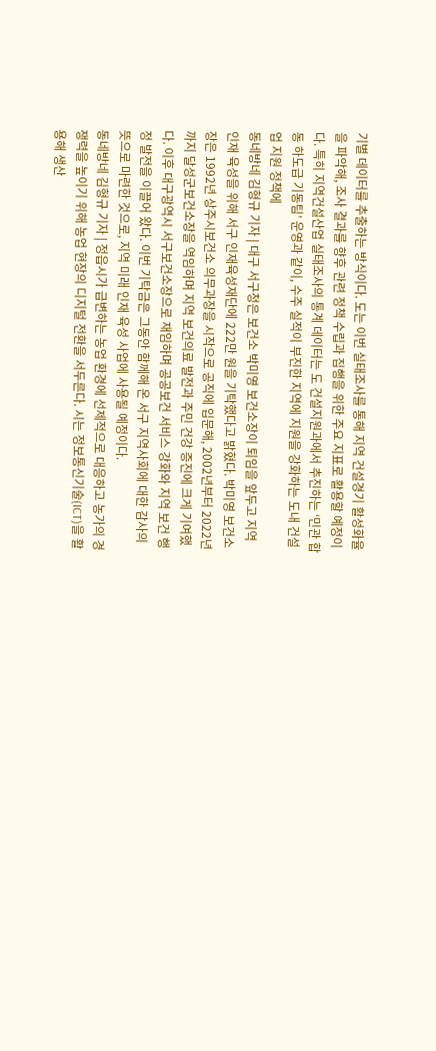기별 데이터를 추출하는 방식이다. 도는 이번 실태조사를 통해 지역 건설경기 활성화율을 파악해, 조사 결과를 향후 관련 정책 수립과 집행을 위한 주요 지표로 활용할 예정이다. 특히 지역건설산업 실태조사의 통계 데이터는 도 건설지원과에서 추진하는 ‘민관 합동 하도급 기동팀’ 운영과 같이, 수주 실적이 부진한 지역에 지원을 강화하는 도내 건설업 지원 정책에
동네방네 김형규 기자 | 대구 서구청은 보건소 박미영 보건소장이 퇴임을 앞두고 지역 인재 육성을 위해 서구 인재육성재단에 222만 원을 기탁했다고 밝혔다. 박미영 보건소장은 1992년 상주시보건소 의무과장을 시작으로 공직에 입문해, 2002년부터 2022년까지 달성군보건소장을 역임하며 지역 보건의료 발전과 주민 건강 증진에 크게 기여했다. 이후 대구광역시 서구보건소장으로 재임하며 공공보건 서비스 강화와 지역 보건 행정 발전을 이끌어 왔다. 이번 기탁금은 그동안 함께해 온 서구 지역사회에 대한 감사의 뜻으로 마련한 것으로, 지역 미래 인재 육성 사업에 사용될 예정이다.
동네방네 김형규 기자 | 정읍시가 급변하는 농업 환경에 선제적으로 대응하고 농가의 경쟁력을 높이기 위해 농업 현장의 디지털 전환을 서두른다. 시는 정보통신기술(ICT)을 활용해 생산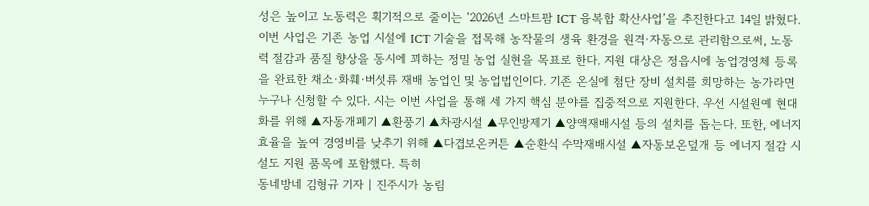성은 높이고 노동력은 획기적으로 줄이는 ‘2026년 스마트팜 ICT 융복합 확산사업’을 추진한다고 14일 밝혔다. 이번 사업은 기존 농업 시설에 ICT 기술을 접목해 농작물의 생육 환경을 원격·자동으로 관리함으로써, 노동력 절감과 품질 향상을 동시에 꾀하는 정밀 농업 실현을 목표로 한다. 지원 대상은 정읍시에 농업경영체 등록을 완료한 채소·화훼·버섯류 재배 농업인 및 농업법인이다. 기존 온실에 첨단 장비 설치를 희망하는 농가라면 누구나 신청할 수 있다. 시는 이번 사업을 통해 세 가지 핵심 분야를 집중적으로 지원한다. 우선 시설원예 현대화를 위해 ▲자동개폐기 ▲환풍기 ▲차광시설 ▲무인방제기 ▲양액재배시설 등의 설치를 돕는다. 또한, 에너지 효율을 높여 경영비를 낮추기 위해 ▲다겹보온커튼 ▲순환식 수막재배시설 ▲자동보온덮개 등 에너지 절감 시설도 지원 품목에 포함했다. 특히
동네방네 김형규 기자 | 진주시가 농림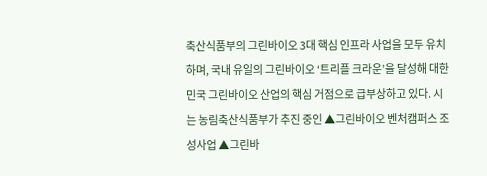축산식품부의 그린바이오 3대 핵심 인프라 사업을 모두 유치하며, 국내 유일의 그린바이오 ‘트리플 크라운’을 달성해 대한민국 그린바이오 산업의 핵심 거점으로 급부상하고 있다. 시는 농림축산식품부가 추진 중인 ▲그린바이오 벤처캠퍼스 조성사업 ▲그린바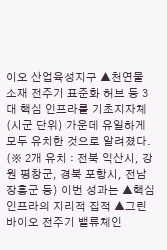이오 산업육성지구 ▲천연물 소재 전주기 표준화 허브 등 3대 핵심 인프라를 기초지자체(시군 단위) 가운데 유일하게 모두 유치한 것으로 알려졌다. (※ 2개 유치 : 전북 익산시, 강원 평창군, 경북 포항시, 전남 장흥군 등) 이번 성과는 ▲핵심 인프라의 지리적 집적 ▲그린바이오 전주기 밸류체인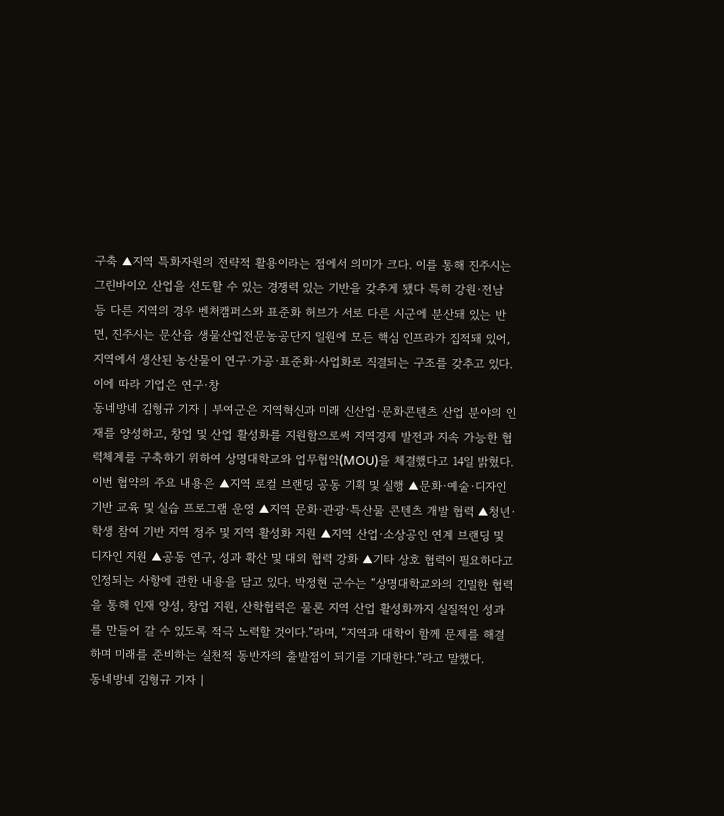구축 ▲지역 특화자원의 전략적 활용이라는 점에서 의미가 크다. 이를 통해 진주시는 그린바이오 산업을 선도할 수 있는 경쟁력 있는 기반을 갖추게 됐다 특히 강원·전남 등 다른 지역의 경우 벤처캠퍼스와 표준화 허브가 서로 다른 시군에 분산돼 있는 반면, 진주시는 문산읍 생물산업전문농공단지 일원에 모든 핵심 인프라가 집적돼 있어, 지역에서 생산된 농산물이 연구·가공·표준화·사업화로 직결되는 구조를 갖추고 있다. 이에 따라 기업은 연구·창
동네방네 김형규 기자 | 부여군은 지역혁신과 미래 신산업·문화콘텐츠 산업 분야의 인재를 양성하고, 창업 및 산업 활성화를 지원함으로써 지역경제 발전과 지속 가능한 협력체계를 구축하기 위하여 상명대학교와 업무협약(MOU)을 체결했다고 14일 밝혔다. 이번 협약의 주요 내용은 ▲지역 로컬 브랜딩 공동 기획 및 실행 ▲문화·예술·디자인 기반 교육 및 실습 프로그램 운영 ▲지역 문화·관광·특산물 콘텐츠 개발 협력 ▲청년·학생 참여 기반 지역 정주 및 지역 활성화 지원 ▲지역 산업·소상공인 연계 브랜딩 및 디자인 지원 ▲공동 연구, 성과 확산 및 대외 협력 강화 ▲기타 상호 협력이 필요하다고 인정되는 사항에 관한 내용을 담고 있다. 박정현 군수는 “상명대학교와의 긴밀한 협력을 통해 인재 양성, 창업 지원, 산학협력은 물론 지역 산업 활성화까지 실질적인 성과를 만들어 갈 수 있도록 적극 노력할 것이다.”라며, “지역과 대학이 함께 문제를 해결하며 미래를 준비하는 실천적 동반자의 출발점이 되기를 기대한다.”라고 말했다.
동네방네 김형규 기자 |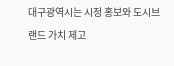대구광역시는 시정 홍보와 도시브랜드 가치 제고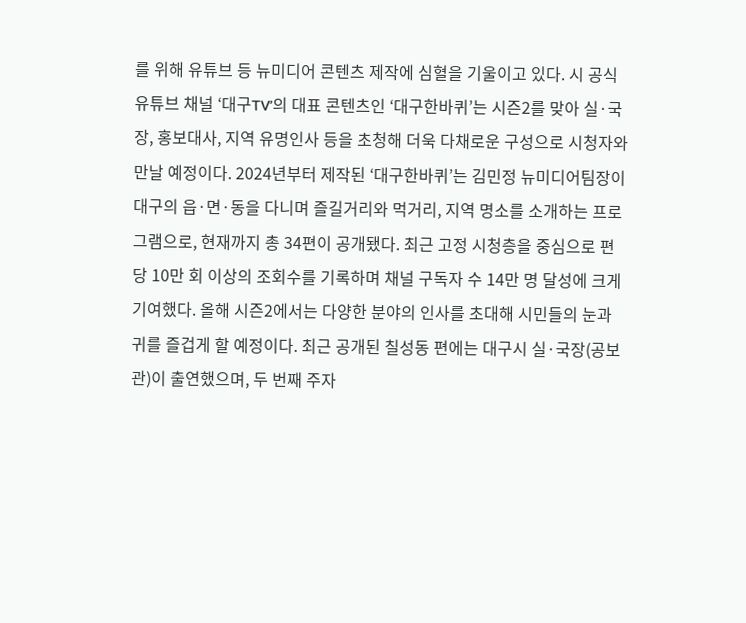를 위해 유튜브 등 뉴미디어 콘텐츠 제작에 심혈을 기울이고 있다. 시 공식 유튜브 채널 ‘대구TV’의 대표 콘텐츠인 ‘대구한바퀴’는 시즌2를 맞아 실·국장, 홍보대사, 지역 유명인사 등을 초청해 더욱 다채로운 구성으로 시청자와 만날 예정이다. 2024년부터 제작된 ‘대구한바퀴’는 김민정 뉴미디어팀장이 대구의 읍·면·동을 다니며 즐길거리와 먹거리, 지역 명소를 소개하는 프로그램으로, 현재까지 총 34편이 공개됐다. 최근 고정 시청층을 중심으로 편당 10만 회 이상의 조회수를 기록하며 채널 구독자 수 14만 명 달성에 크게 기여했다. 올해 시즌2에서는 다양한 분야의 인사를 초대해 시민들의 눈과 귀를 즐겁게 할 예정이다. 최근 공개된 칠성동 편에는 대구시 실·국장(공보관)이 출연했으며, 두 번째 주자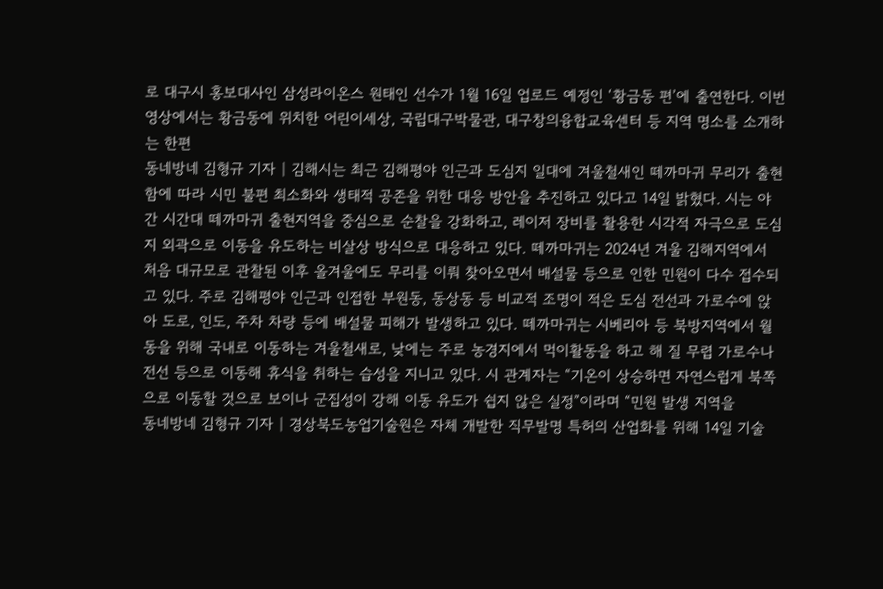로 대구시 홍보대사인 삼성라이온스 원태인 선수가 1월 16일 업로드 예정인 ‘황금동 편’에 출연한다. 이번 영상에서는 황금동에 위치한 어린이세상, 국립대구박물관, 대구창의융합교육센터 등 지역 명소를 소개하는 한편
동네방네 김형규 기자 | 김해시는 최근 김해평야 인근과 도심지 일대에 겨울철새인 떼까마귀 무리가 출현함에 따라 시민 불편 최소화와 생태적 공존을 위한 대응 방안을 추진하고 있다고 14일 밝혔다. 시는 야간 시간대 떼까마귀 출현지역을 중심으로 순찰을 강화하고, 레이저 장비를 활용한 시각적 자극으로 도심지 외곽으로 이동을 유도하는 비살상 방식으로 대응하고 있다. 떼까마귀는 2024년 겨울 김해지역에서 처음 대규모로 관찰된 이후 올겨울에도 무리를 이뤄 찾아오면서 배설물 등으로 인한 민원이 다수 접수되고 있다. 주로 김해평야 인근과 인접한 부원동, 동상동 등 비교적 조명이 적은 도심 전선과 가로수에 앉아 도로, 인도, 주차 차량 등에 배설물 피해가 발생하고 있다. 떼까마귀는 시베리아 등 북방지역에서 월동을 위해 국내로 이동하는 겨울철새로, 낮에는 주로 농경지에서 먹이활동을 하고 해 질 무렵 가로수나 전선 등으로 이동해 휴식을 취하는 습성을 지니고 있다. 시 관계자는 “기온이 상승하면 자연스럽게 북쪽으로 이동할 것으로 보이나 군집성이 강해 이동 유도가 쉽지 않은 실정”이라며 “민원 발생 지역을
동네방네 김형규 기자 | 경상북도농업기술원은 자체 개발한 직무발명 특허의 산업화를 위해 14일 기술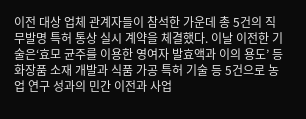이전 대상 업체 관계자들이 참석한 가운데 총 5건의 직무발명 특허 통상 실시 계약을 체결했다. 이날 이전한 기술은‘효모 균주를 이용한 영여자 발효액과 이의 용도’ 등 화장품 소재 개발과 식품 가공 특허 기술 등 5건으로 농업 연구 성과의 민간 이전과 사업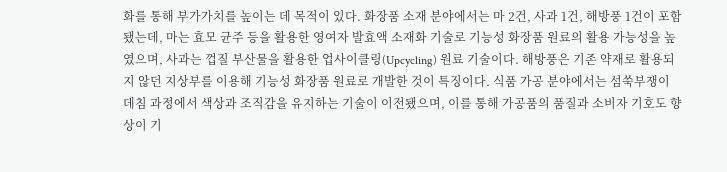화를 통해 부가가치를 높이는 데 목적이 있다. 화장품 소재 분야에서는 마 2건, 사과 1건, 해방풍 1건이 포함됐는데, 마는 효모 균주 등을 활용한 영여자 발효액 소재화 기술로 기능성 화장품 원료의 활용 가능성을 높였으며, 사과는 껍질 부산물을 활용한 업사이클링(Upcycling) 원료 기술이다. 해방풍은 기존 약재로 활용되지 않던 지상부를 이용해 기능성 화장품 원료로 개발한 것이 특징이다. 식품 가공 분야에서는 섬쑥부쟁이 데침 과정에서 색상과 조직감을 유지하는 기술이 이전됐으며, 이를 통해 가공품의 품질과 소비자 기호도 향상이 기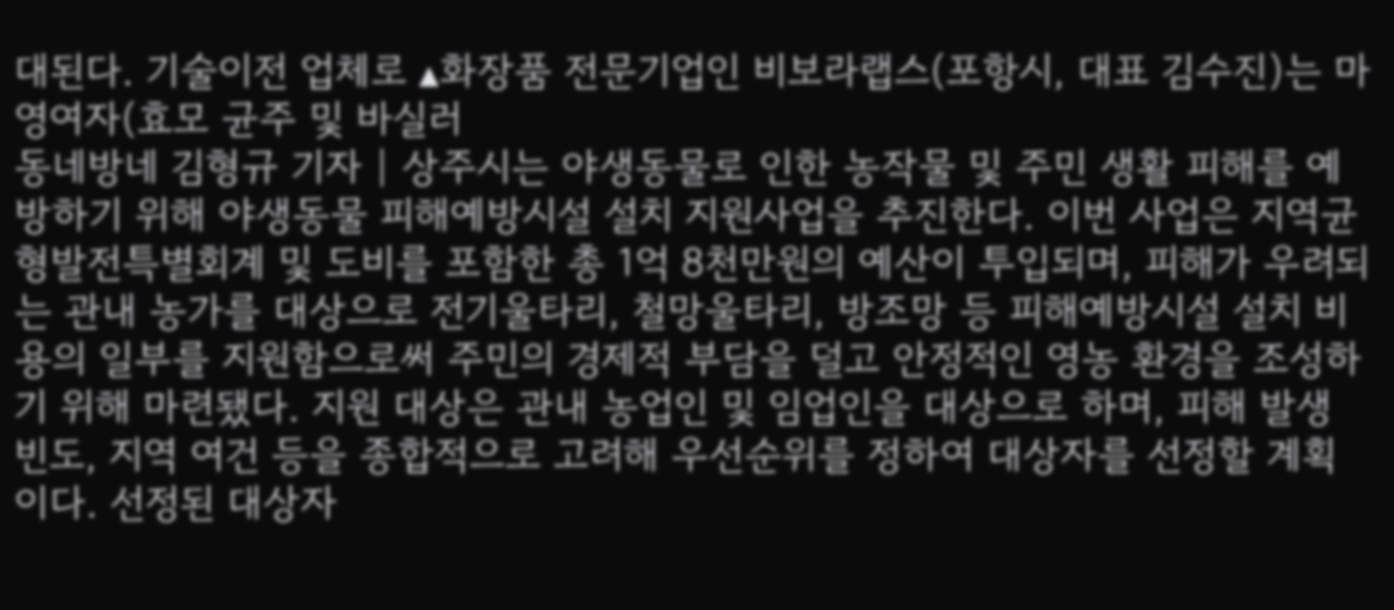대된다. 기술이전 업체로 ▴화장품 전문기업인 비보라랩스(포항시, 대표 김수진)는 마 영여자(효모 균주 및 바실러
동네방네 김형규 기자 | 상주시는 야생동물로 인한 농작물 및 주민 생활 피해를 예방하기 위해 야생동물 피해예방시설 설치 지원사업을 추진한다. 이번 사업은 지역균형발전특별회계 및 도비를 포함한 총 1억 8천만원의 예산이 투입되며, 피해가 우려되는 관내 농가를 대상으로 전기울타리, 철망울타리, 방조망 등 피해예방시설 설치 비용의 일부를 지원함으로써 주민의 경제적 부담을 덜고 안정적인 영농 환경을 조성하기 위해 마련됐다. 지원 대상은 관내 농업인 및 임업인을 대상으로 하며, 피해 발생 빈도, 지역 여건 등을 종합적으로 고려해 우선순위를 정하여 대상자를 선정할 계획이다. 선정된 대상자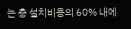는 총 설치비용의 60% 내에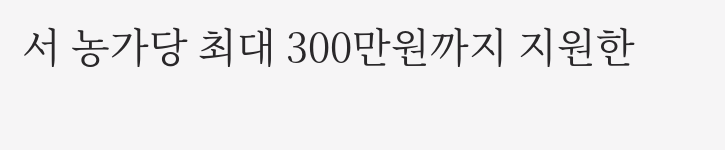서 농가당 최대 300만원까지 지원한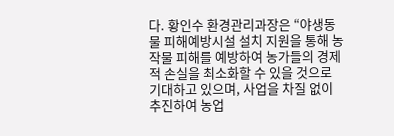다. 황인수 환경관리과장은 “야생동물 피해예방시설 설치 지원을 통해 농작물 피해를 예방하여 농가들의 경제적 손실을 최소화할 수 있을 것으로 기대하고 있으며, 사업을 차질 없이 추진하여 농업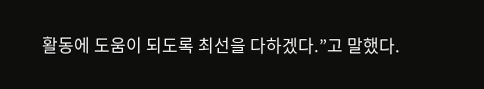활동에 도움이 되도록 최선을 다하겠다.”고 말했다.